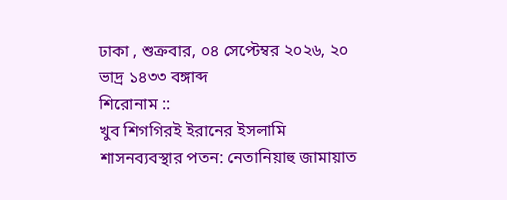ঢাকা , শুক্রবার, ০৪ সেপ্টেম্বর ২০২৬, ২০ ভাদ্র ১৪৩৩ বঙ্গাব্দ
শিরোনাম ::
খুব শিগগিরই ইরানের ইসলামি শাসনব্যবস্থার পতন: নেতানিয়াহু জামায়াত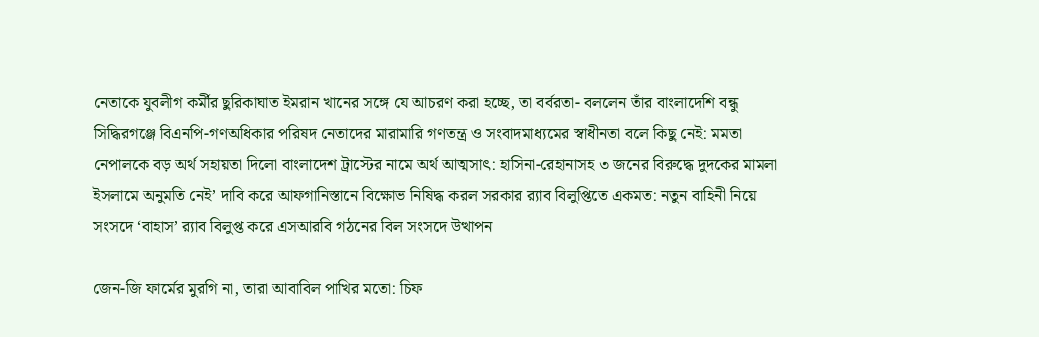নেতাকে যুবলীগ কর্মীর ছুরিকাঘাত ইমরান খানের সঙ্গে যে আচরণ করা হচ্ছে, তা বর্বরতা- বললেন তাঁর বাংলাদেশি বন্ধু সিদ্ধিরগঞ্জে বিএনপি-গণঅধিকার পরিষদ নেতাদের মারামারি গণতন্ত্র ও সংবাদমাধ্যমের স্বাধীনতা বলে কিছু নেই: মমতা নেপালকে বড় অর্থ সহায়তা দিলো বাংলাদেশ ট্রাস্টের নামে অর্থ আত্মসাৎ: হাসিনা-রেহানাসহ ৩ জনের বিরুদ্ধে দুদকের মামলা ইসলামে অনুমতি নেই’ দাবি করে আফগানিস্তানে বিক্ষোভ নিষিদ্ধ করল সরকার র‌্যাব বিলুপ্তিতে একমত: নতুন বাহিনী নিয়ে সংসদে ‘বাহাস’ র‌্যাব বিলুপ্ত করে এসআরবি গঠনের বিল সংসদে উত্থাপন

জেন-জি ফার্মের মুরগি না, তারা আবাবিল পাখির মতো: চিফ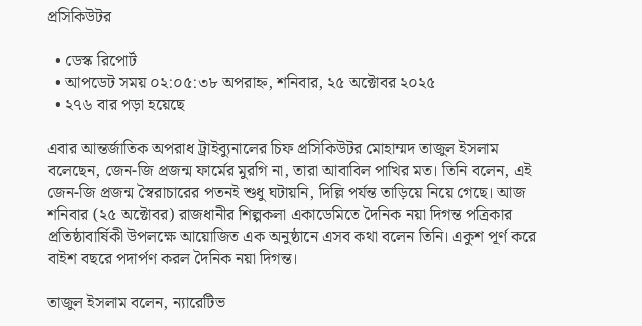প্রসিকিউটর

  • ডেস্ক রিপোর্ট
  • আপডেট সময় ০২:০৫:৩৮ অপরাহ্ন, শনিবার, ২৫ অক্টোবর ২০২৫
  • ২৭৬ বার পড়া হয়েছে

এবার আন্তর্জাতিক অপরাধ ট্রাইব্যুনালের চিফ প্রসিকিউটর মোহাম্মদ তাজুল ইসলাম বলেছেন, জেন-জি প্রজন্ম ফার্মের মুরগি না, তারা আবাবিল পাখির মত। তিনি বলেন, এই জেন-জি প্রজন্ম স্বৈরাচারের পতনই শুধু ঘটায়নি, দিল্লি পর্যন্ত তাড়িয়ে নিয়ে গেছে। আজ শনিবার (২৫ অক্টোবর) রাজধানীর শিল্পকলা একাডেমিতে দৈনিক নয়া দিগন্ত পত্রিকার প্রতিষ্ঠাবার্ষিকী উপলক্ষে আয়োজিত এক অনুষ্ঠানে এসব কথা বলেন তিনি। একুশ পূর্ণ করে বাইশ বছরে পদার্পণ করল দৈনিক নয়া দিগন্ত।

তাজুল ইসলাম বলেন, ন্যারেটিভ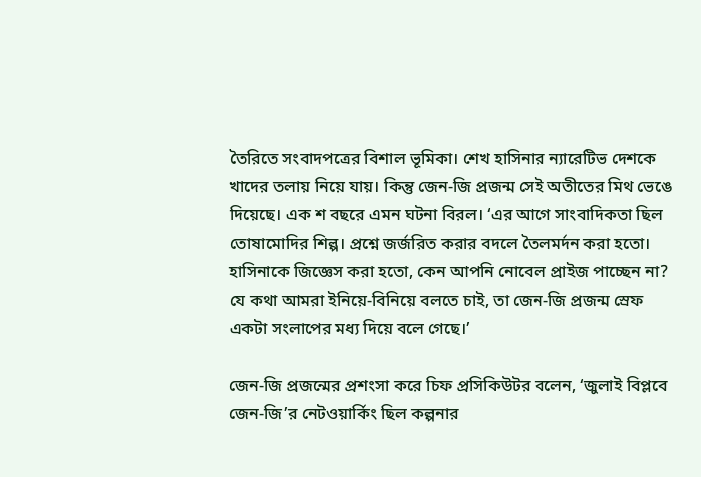তৈরিতে সংবাদপত্রের বিশাল ভূমিকা। শেখ হাসিনার ন্যারেটিভ দেশকে খাদের তলায় নিয়ে যায়। কিন্তু জেন-জি প্রজন্ম সেই অতীতের মিথ ভেঙে দিয়েছে। এক শ বছরে এমন ঘটনা বিরল। ‘এর আগে সাংবাদিকতা ছিল তোষামোদির শিল্প। প্রশ্নে জর্জরিত করার বদলে তৈলমর্দন করা হতো। হাসিনাকে জিজ্ঞেস করা হতো, কেন আপনি নোবেল প্রাইজ পাচ্ছেন না? যে কথা আমরা ইনিয়ে-বিনিয়ে বলতে চাই, তা জেন-জি প্রজন্ম স্রেফ একটা সংলাপের মধ্য দিয়ে বলে গেছে।’

জেন-জি প্রজন্মের প্রশংসা করে চিফ প্রসিকিউটর বলেন, ‘জুলাই বিপ্লবে জেন-জি’র নেটওয়ার্কিং ছিল কল্পনার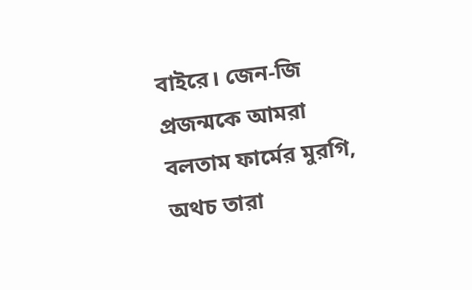বাইরে। জেন-জি প্রজন্মকে আমরা বলতাম ফার্মের মুরগি, অথচ তারা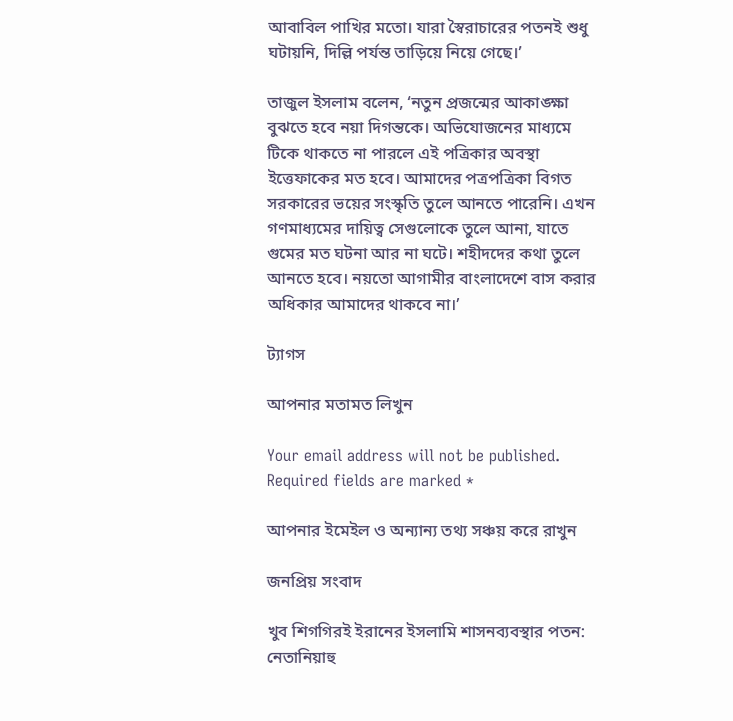আবাবিল পাখির মতো। যারা স্বৈরাচারের পতনই শুধু ঘটায়নি, দিল্লি পর্যন্ত তাড়িয়ে নিয়ে গেছে।’

তাজুল ইসলাম বলেন, ‘নতুন প্রজন্মের আকাঙ্ক্ষা বুঝতে হবে নয়া দিগন্তকে। অভিযোজনের মাধ্যমে টিকে থাকতে না পারলে এই পত্রিকার অবস্থা ইত্তেফাকের মত হবে। আমাদের পত্রপত্রিকা বিগত সরকারের ভয়ের সংস্কৃতি তুলে আনতে পারেনি। এখন গণমাধ্যমের দায়িত্ব সেগুলোকে তুলে আনা, যাতে গুমের মত ঘটনা আর না ঘটে। শহীদদের কথা তুলে আনতে হবে। নয়তো আগামীর বাংলাদেশে বাস করার অধিকার আমাদের থাকবে না।’

ট্যাগস

আপনার মতামত লিখুন

Your email address will not be published. Required fields are marked *

আপনার ইমেইল ও অন্যান্য তথ্য সঞ্চয় করে রাখুন

জনপ্রিয় সংবাদ

খুব শিগগিরই ইরানের ইসলামি শাসনব্যবস্থার পতন: নেতানিয়াহু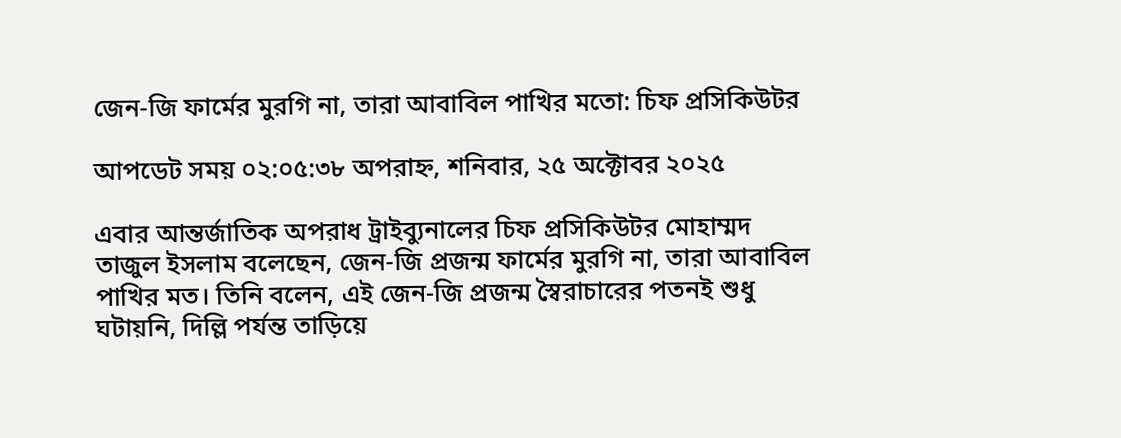জেন-জি ফার্মের মুরগি না, তারা আবাবিল পাখির মতো: চিফ প্রসিকিউটর

আপডেট সময় ০২:০৫:৩৮ অপরাহ্ন, শনিবার, ২৫ অক্টোবর ২০২৫

এবার আন্তর্জাতিক অপরাধ ট্রাইব্যুনালের চিফ প্রসিকিউটর মোহাম্মদ তাজুল ইসলাম বলেছেন, জেন-জি প্রজন্ম ফার্মের মুরগি না, তারা আবাবিল পাখির মত। তিনি বলেন, এই জেন-জি প্রজন্ম স্বৈরাচারের পতনই শুধু ঘটায়নি, দিল্লি পর্যন্ত তাড়িয়ে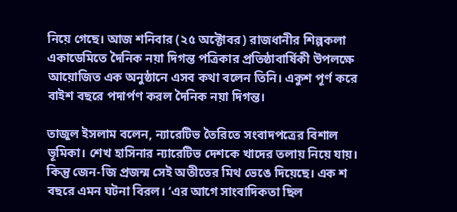নিয়ে গেছে। আজ শনিবার (২৫ অক্টোবর) রাজধানীর শিল্পকলা একাডেমিতে দৈনিক নয়া দিগন্ত পত্রিকার প্রতিষ্ঠাবার্ষিকী উপলক্ষে আয়োজিত এক অনুষ্ঠানে এসব কথা বলেন তিনি। একুশ পূর্ণ করে বাইশ বছরে পদার্পণ করল দৈনিক নয়া দিগন্ত।

তাজুল ইসলাম বলেন, ন্যারেটিভ তৈরিতে সংবাদপত্রের বিশাল ভূমিকা। শেখ হাসিনার ন্যারেটিভ দেশকে খাদের তলায় নিয়ে যায়। কিন্তু জেন-জি প্রজন্ম সেই অতীতের মিথ ভেঙে দিয়েছে। এক শ বছরে এমন ঘটনা বিরল। ‘এর আগে সাংবাদিকতা ছিল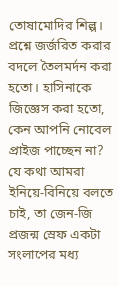তোষামোদির শিল্প। প্রশ্নে জর্জরিত করার বদলে তৈলমর্দন করা হতো। হাসিনাকে জিজ্ঞেস করা হতো, কেন আপনি নোবেল প্রাইজ পাচ্ছেন না? যে কথা আমরা ইনিয়ে-বিনিয়ে বলতে চাই, তা জেন-জি প্রজন্ম স্রেফ একটা সংলাপের মধ্য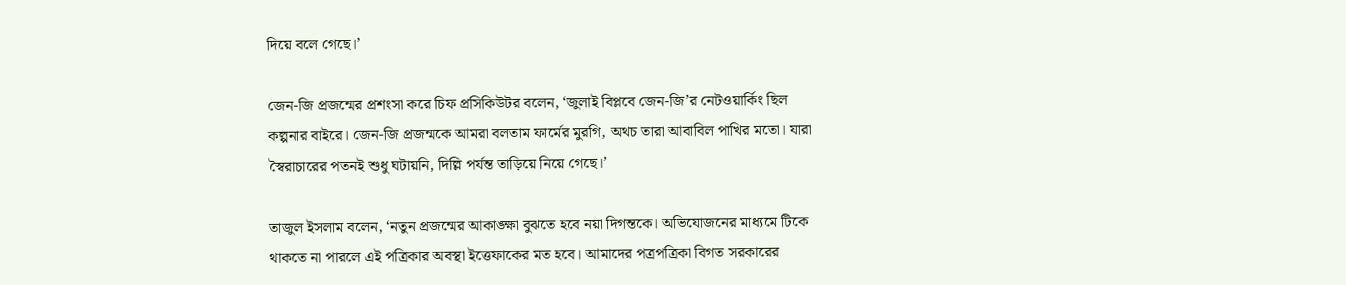দিয়ে বলে গেছে।’

জেন-জি প্রজন্মের প্রশংসা করে চিফ প্রসিকিউটর বলেন, ‘জুলাই বিপ্লবে জেন-জি’র নেটওয়ার্কিং ছিল কল্পনার বাইরে। জেন-জি প্রজন্মকে আমরা বলতাম ফার্মের মুরগি, অথচ তারা আবাবিল পাখির মতো। যারা স্বৈরাচারের পতনই শুধু ঘটায়নি, দিল্লি পর্যন্ত তাড়িয়ে নিয়ে গেছে।’

তাজুল ইসলাম বলেন, ‘নতুন প্রজন্মের আকাঙ্ক্ষা বুঝতে হবে নয়া দিগন্তকে। অভিযোজনের মাধ্যমে টিকে থাকতে না পারলে এই পত্রিকার অবস্থা ইত্তেফাকের মত হবে। আমাদের পত্রপত্রিকা বিগত সরকারের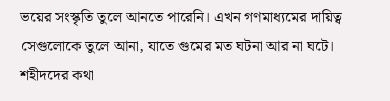ভয়ের সংস্কৃতি তুলে আনতে পারেনি। এখন গণমাধ্যমের দায়িত্ব সেগুলোকে তুলে আনা, যাতে গুমের মত ঘটনা আর না ঘটে। শহীদদের কথা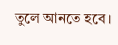তুলে আনতে হবে।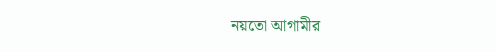নয়তো আগামীর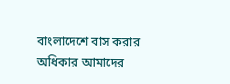বাংলাদেশে বাস করার অধিকার আমাদের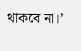থাকবে না।’